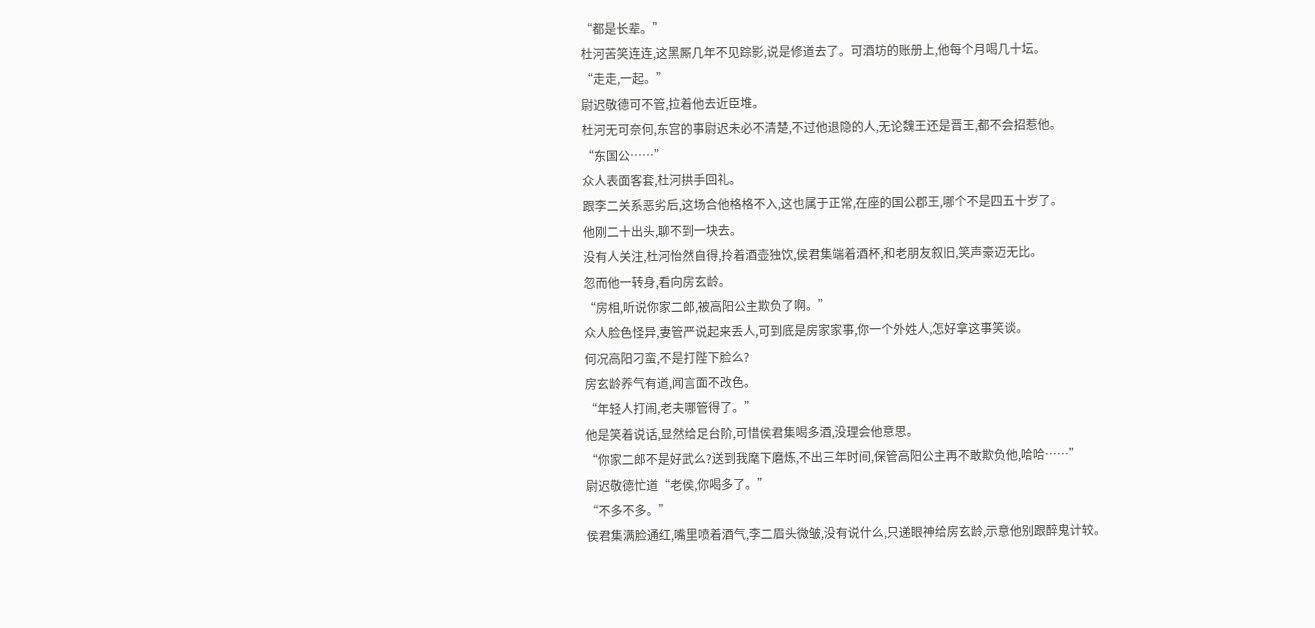“都是长辈。”
杜河苦笑连连,这黑厮几年不见踪影,说是修道去了。可酒坊的账册上,他每个月喝几十坛。
“走走,一起。”
尉迟敬德可不管,拉着他去近臣堆。
杜河无可奈何,东宫的事尉迟未必不清楚,不过他退隐的人,无论魏王还是晋王,都不会招惹他。
“东国公……”
众人表面客套,杜河拱手回礼。
跟李二关系恶劣后,这场合他格格不入,这也属于正常,在座的国公郡王,哪个不是四五十岁了。
他刚二十出头,聊不到一块去。
没有人关注,杜河怡然自得,拎着酒壶独饮,侯君集端着酒杯,和老朋友叙旧,笑声豪迈无比。
忽而他一转身,看向房玄龄。
“房相,听说你家二郎,被高阳公主欺负了啊。”
众人脸色怪异,妻管严说起来丢人,可到底是房家家事,你一个外姓人,怎好拿这事笑谈。
何况高阳刁蛮,不是打陛下脸么?
房玄龄养气有道,闻言面不改色。
“年轻人打闹,老夫哪管得了。”
他是笑着说话,显然给足台阶,可惜侯君集喝多酒,没理会他意思。
“你家二郎不是好武么?送到我麾下磨炼,不出三年时间,保管高阳公主再不敢欺负他,哈哈……”
尉迟敬德忙道“老侯,你喝多了。”
“不多不多。”
侯君集满脸通红,嘴里喷着酒气,李二眉头微皱,没有说什么,只递眼神给房玄龄,示意他别跟醉鬼计较。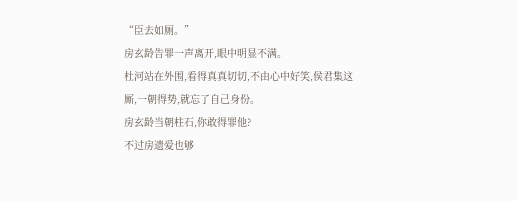“臣去如厕。”
房玄龄告罪一声离开,眼中明显不满。
杜河站在外围,看得真真切切,不由心中好笑,侯君集这厮,一朝得势,就忘了自己身份。
房玄龄当朝柱石,你敢得罪他?
不过房遗爱也够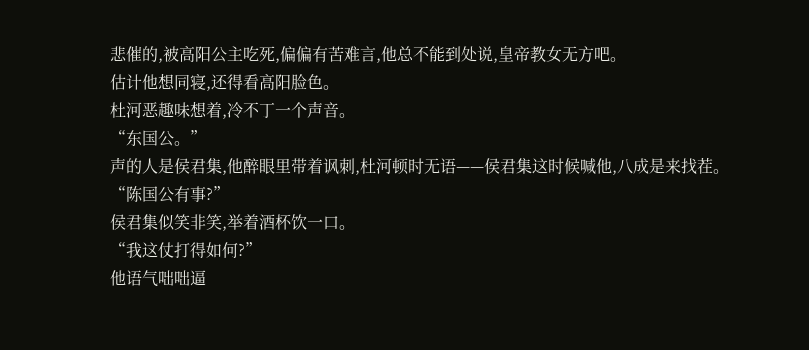悲催的,被高阳公主吃死,偏偏有苦难言,他总不能到处说,皇帝教女无方吧。
估计他想同寝,还得看高阳脸色。
杜河恶趣味想着,冷不丁一个声音。
“东国公。”
声的人是侯君集,他醉眼里带着讽刺,杜河顿时无语——侯君集这时候喊他,八成是来找茬。
“陈国公有事?”
侯君集似笑非笑,举着酒杯饮一口。
“我这仗打得如何?”
他语气咄咄逼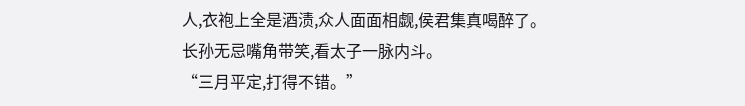人,衣袍上全是酒渍,众人面面相觑,侯君集真喝醉了。
长孙无忌嘴角带笑,看太子一脉内斗。
“三月平定,打得不错。”